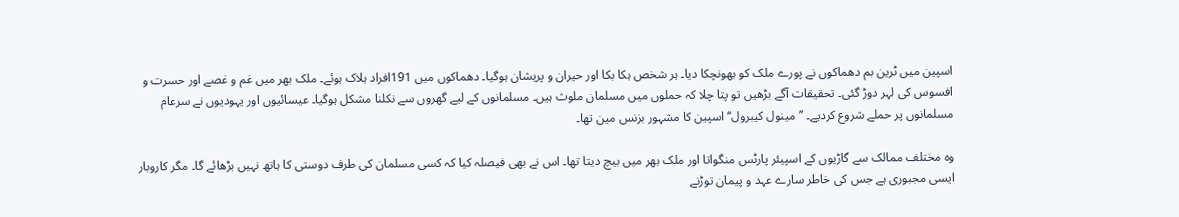اسپین میں ٹرین بم دھماکوں نے پورے ملک کو بھونچکا دیا۔ ہر شخص ہکا بکا اور حیران و پریشان ہوگیا۔ دھماکوں میں 191افراد ہلاک ہوئے۔ ملک بھر میں غم و غصے اور حسرت و افسوس کی لہر دوڑ گئی۔ تحقیقات آگے بڑھیں تو پتا چلا کہ حملوں میں مسلمان ملوث ہیں۔ مسلمانوں کے لیے گھروں سے نکلنا مشکل ہوگیا۔ عیسائیوں اور یہودیوں نے سرعام مسلمانوں پر حملے شروع کردیے۔ ’’مینول کیبرول‘‘ اسپین کا مشہور بزنس مین تھا۔

وہ مختلف ممالک سے گاڑیوں کے اسپیئر پارٹس منگواتا اور ملک بھر میں بیچ دیتا تھا۔ اس نے بھی فیصلہ کیا کہ کسی مسلمان کی طرف دوستی کا ہاتھ نہیں بڑھائے گا۔ مگر کاروبار ایسی مجبوری ہے جس کی خاطر سارے عہد و پیمان توڑنے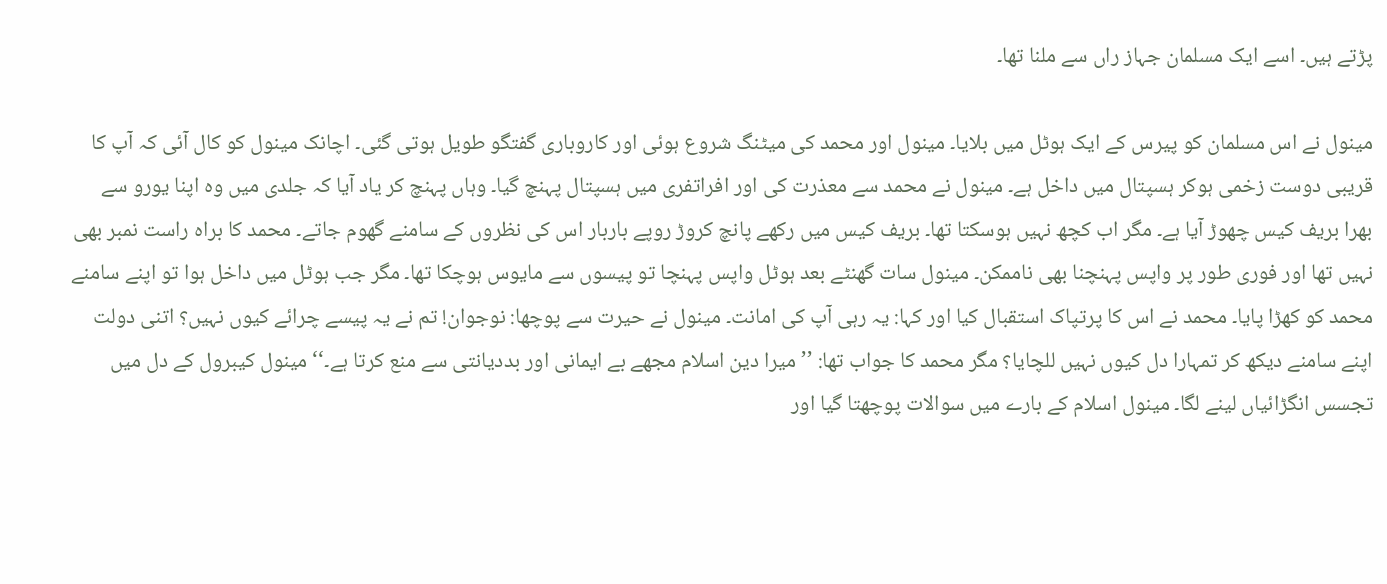پڑتے ہیں۔ اسے ایک مسلمان جہاز راں سے ملنا تھا۔

مینول نے اس مسلمان کو پیرس کے ایک ہوٹل میں بلایا۔ مینول اور محمد کی میٹنگ شروع ہوئی اور کاروباری گفتگو طویل ہوتی گئی۔ اچانک مینول کو کال آئی کہ آپ کا قریبی دوست زخمی ہوکر ہسپتال میں داخل ہے۔ مینول نے محمد سے معذرت کی اور افراتفری میں ہسپتال پہنچ گیا۔ وہاں پہنچ کر یاد آیا کہ جلدی میں وہ اپنا یورو سے بھرا بریف کیس چھوڑ آیا ہے۔ مگر اب کچھ نہیں ہوسکتا تھا۔ بریف کیس میں رکھے پانچ کروڑ روپے باربار اس کی نظروں کے سامنے گھوم جاتے۔ محمد کا براہ راست نمبر بھی نہیں تھا اور فوری طور پر واپس پہنچنا بھی ناممکن۔ مینول سات گھنٹے بعد ہوٹل واپس پہنچا تو پیسوں سے مایوس ہوچکا تھا۔ مگر جب ہوٹل میں داخل ہوا تو اپنے سامنے محمد کو کھڑا پایا۔ محمد نے اس کا پرتپاک استقبال کیا اور کہا: یہ رہی آپ کی امانت۔ مینول نے حیرت سے پوچھا: نوجوان! تم نے یہ پیسے چرائے کیوں نہیں؟ اتنی دولت اپنے سامنے دیکھ کر تمہارا دل کیوں نہیں للچایا؟ مگر محمد کا جواب تھا: ’’میرا دین اسلام مجھے بے ایمانی اور بددیانتی سے منع کرتا ہے۔‘‘ مینول کیبرول کے دل میں تجسس انگڑائیاں لینے لگا۔ مینول اسلام کے بارے میں سوالات پوچھتا گیا اور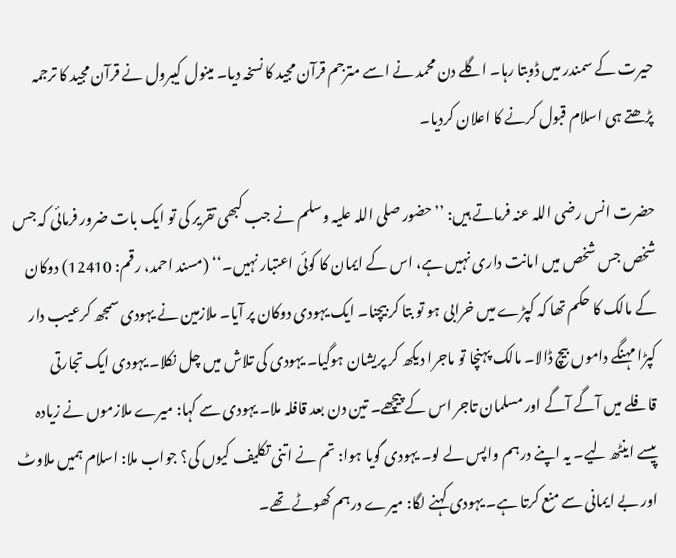حیرت کے سمندر میں ڈوبتا رہا۔ اگلے دن محمد نے اسے مترجم قرآن مجید کا نسخہ دیا۔ مینول کیبرول نے قرآن مجید کا ترجمہ پڑھتے ہی اسلام قبول کرنے کا اعلان کردیا۔

حضرت انس رضی اللہ عنہ فرماتے ہیں: ’’حضور صلی اللہ علیہ وسلم نے جب کبھی تقریر کی تو ایک بات ضرور فرمائی کہ جس شخص جس شخص میں امانت داری نہیں ہے، اس کے ایمان کا کوئی اعتبار نہیں۔‘‘ (مسند احمد، رقم: 12410) دوکان کے مالک کا حکم تھا کہ کپڑے میں خرابی ہو تو بتا کر بیچنا۔ ایک یہودی دوکان پر آیا۔ ملازمین نے یہودی سمجھ کرعیب دار کپڑا مہنگے داموں بیچ ڈالا۔ مالک پہنچا تو ماجرا دیکھ کر پریشان ہوگیا۔ یہودی کی تلاش میں چل نکلا۔ یہودی ایک تجارتی قافلے میں آگے آگے اور مسلمان تاجر اس کے پیچھے۔ تین دن بعد قافلہ ملا۔ یہودی سے کہا: میرے ملازموں نے زیادہ پیسے اینٹھ لیے۔ یہ اپنے درہم واپس لے لو۔ یہودی گویا ہوا: تم نے اتنی تکلیف کیوں کی؟ جواب ملا: اسلام ہمیں ملاوٹ اور بے ایمانی سے منع کرتا ہے۔ یہودی کہنے لگا: میرے درہم کھوٹے تھے۔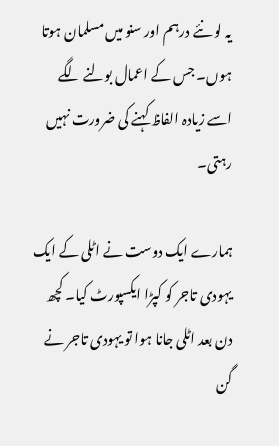یہ لو نئے درہم اور سنو میں مسلمان ہوتا ہوں۔ جس کے اعمال بولنے لگے اسے زیادہ الفاظ کہنے کی ضرورت نہیں رہتی۔

ہمارے ایک دوست نے اٹلی کے ایک یہودی تاجر کو کپڑا ایکسپورٹ کیا۔ کچھ دن بعد اٹلی جانا ہوا تو یہودی تاجر نے گن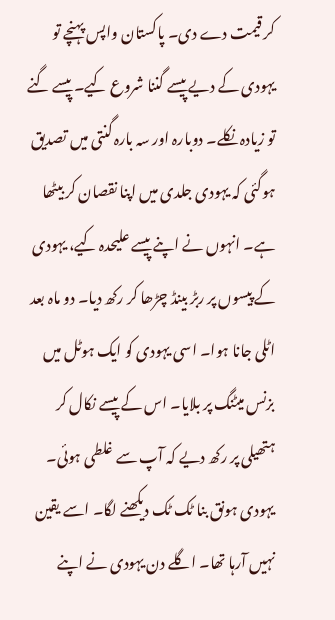کر قیمت دے دی۔ پاکستان واپس پہنچے تو یہودی کے دیے پیسے گننا شروع کیے۔ پیسے گنے تو زیادہ نکلے۔ دوبارہ اور سہ بارہ گنتی میں تصدیق ہوگئی کہ یہودی جلدی میں اپنا نقصان کر بیٹھا ہے۔ انہوں نے اپنے پیسے علیحدہ کیے، یہودی کے پیسوں پر ربڑ بینڈ چڑھا کر رکھ دیا۔ دو ماہ بعد اٹلی جانا ہوا۔ اسی یہودی کو ایک ہوٹل میں بزنس میٹنگ پر بلایا۔ اس کے پیسے نکال کر ہتھیلی پر رکھ دیے کہ آپ سے غلطی ہوئی۔ یہودی ہونق بنا ٹک ٹک دیکھنے لگا۔ اسے یقین نہیں آرہا تھا۔ اگلے دن یہودی نے اپنے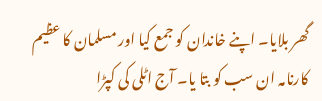گھر بلایا۔ اپنے خاندان کو جمع کیا اور مسلمان کا عظیم کارنامہ ان سب کو بتا یا۔ آج اٹلی کی کپڑا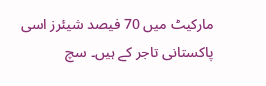مارکیٹ میں 70 فیصد شیئرز اسی پاکستانی تاجر کے ہیں۔ سچ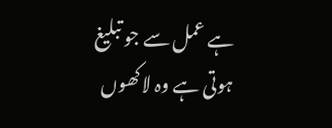ہے عمل سے جو تبلیغ ہوتی ہے وہ لاکھوں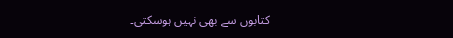کتابوں سے بھی نہیں ہوسکتی۔